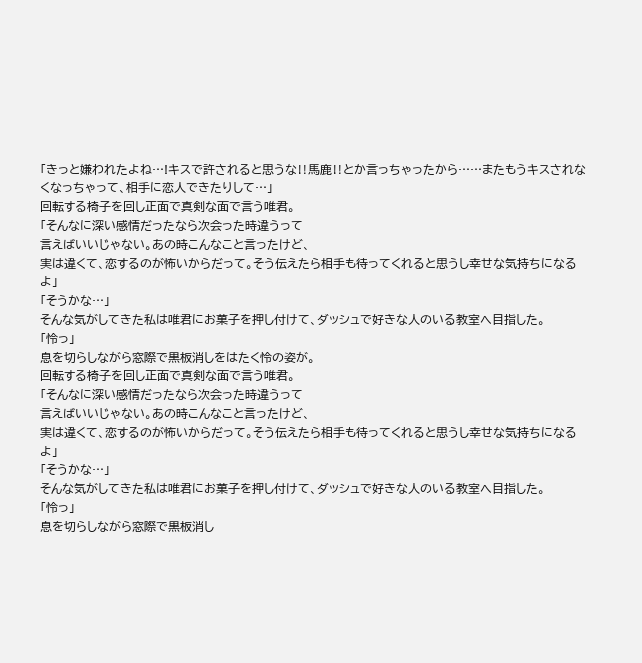「きっと嫌われたよね…!キスで許されると思うな‼馬鹿‼とか言っちゃったから……またもうキスされなくなっちゃって、相手に恋人できたりして…」
回転する椅子を回し正面で真剣な面で言う唯君。
「そんなに深い感情だったなら次会った時違うって
言えばいいじゃない。あの時こんなこと言ったけど、
実は違くて、恋するのが怖いからだって。そう伝えたら相手も待ってくれると思うし幸せな気持ちになるよ」
「そうかな…」
そんな気がしてきた私は唯君にお菓子を押し付けて、ダッシュで好きな人のいる教室へ目指した。
「怜っ」
息を切らしながら窓際で黒板消しをはたく怜の姿が。
回転する椅子を回し正面で真剣な面で言う唯君。
「そんなに深い感情だったなら次会った時違うって
言えばいいじゃない。あの時こんなこと言ったけど、
実は違くて、恋するのが怖いからだって。そう伝えたら相手も待ってくれると思うし幸せな気持ちになるよ」
「そうかな…」
そんな気がしてきた私は唯君にお菓子を押し付けて、ダッシュで好きな人のいる教室へ目指した。
「怜っ」
息を切らしながら窓際で黒板消し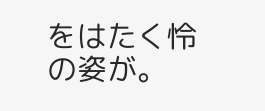をはたく怜の姿が。